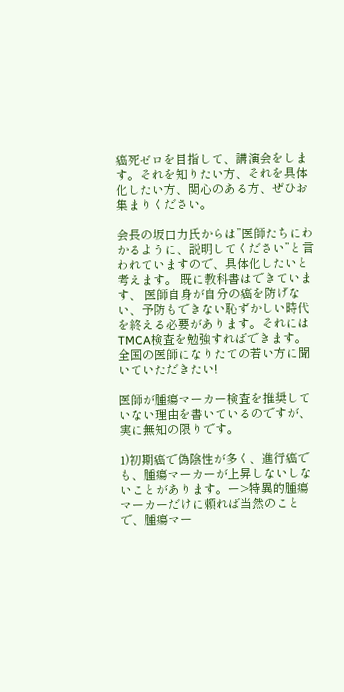癌死ゼロを目指して、講演会をします。それを知りたい方、それを具体化したい方、関心のある方、ぜひお集まりください。

会長の坂口力氏からは”医師たちにわかるように、説明してください”と言われていますので、具体化したいと考えます。 既に教科書はできています、 医師自身が自分の癌を防げない、予防もできない恥ずかしい時代を終える必要があります。それにはTMCA検査を勉強すればできます。 全国の医師になりたての若い方に聞いていただきたい!

医師が腫瘍マーカー検査を推奨していない理由を書いているのですが、実に無知の限りです。

1)初期癌で偽陰性が多く、進行癌でも、腫瘍マーカーが上昇しないしないことがあります。ー>特異的腫瘍マーカーだけに頼れば当然のことで、腫瘍マー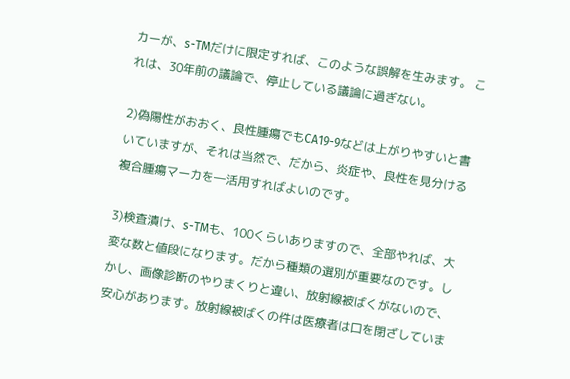カーが、s-TMだけに限定すれば、このような誤解を生みます。 これは、30年前の議論で、停止している議論に過ぎない。

2)偽陽性がおおく、良性腫瘍でもCA19-9などは上がりやすいと書いていますが、それは当然で、だから、炎症や、良性を見分ける複合腫瘍マーカを―活用すればよいのです。

3)検査漬け、s-TMも、100くらいありますので、全部やれば、大変な数と値段になります。だから種類の選別が重要なのです。しかし、画像診断のやりまくりと違い、放射線被ばくがないので、安心があります。放射線被ばくの件は医療者は口を閉ざしていま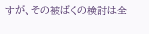すが、その被ばくの検討は全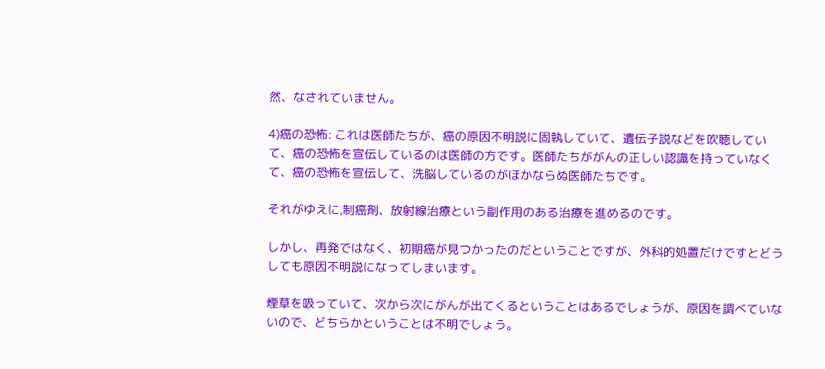然、なされていません。

4)癌の恐怖: これは医師たちが、癌の原因不明説に固執していて、遺伝子説などを吹聴していて、癌の恐怖を宣伝しているのは医師の方です。医師たちががんの正しい認識を持っていなくて、癌の恐怖を宣伝して、洗脳しているのがほかならぬ医師たちです。

それがゆえに,制癌剤、放射線治療という副作用のある治療を進めるのです。

しかし、再発ではなく、初期癌が見つかったのだということですが、外科的処置だけですとどうしても原因不明説になってしまいます。

煙草を吸っていて、次から次にがんが出てくるということはあるでしょうが、原因を調べていないので、どちらかということは不明でしょう。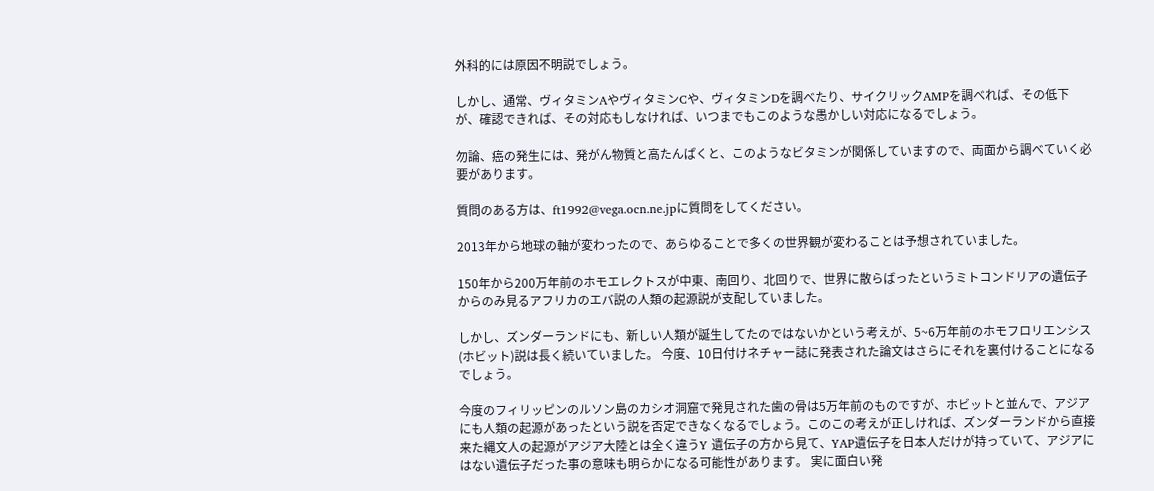外科的には原因不明説でしょう。

しかし、通常、ヴィタミンAやヴィタミンCや、ヴィタミンDを調べたり、サイクリックAMPを調べれば、その低下が、確認できれば、その対応もしなければ、いつまでもこのような愚かしい対応になるでしょう。

勿論、癌の発生には、発がん物質と高たんぱくと、このようなビタミンが関係していますので、両面から調べていく必要があります。

質問のある方は、ft1992@vega.ocn.ne.jpに質問をしてください。

2013年から地球の軸が変わったので、あらゆることで多くの世界観が変わることは予想されていました。

150年から200万年前のホモエレクトスが中東、南回り、北回りで、世界に散らばったというミトコンドリアの遺伝子からのみ見るアフリカのエバ説の人類の起源説が支配していました。

しかし、ズンダーランドにも、新しい人類が誕生してたのではないかという考えが、5~6万年前のホモフロリエンシス(ホビット)説は長く続いていました。 今度、10日付けネチャー誌に発表された論文はさらにそれを裏付けることになるでしょう。

今度のフィリッピンのルソン島のカシオ洞窟で発見された歯の骨は5万年前のものですが、ホビットと並んで、アジアにも人類の起源があったという説を否定できなくなるでしょう。このこの考えが正しければ、ズンダーランドから直接来た縄文人の起源がアジア大陸とは全く違うY 遺伝子の方から見て、YAP遺伝子を日本人だけが持っていて、アジアにはない遺伝子だった事の意味も明らかになる可能性があります。 実に面白い発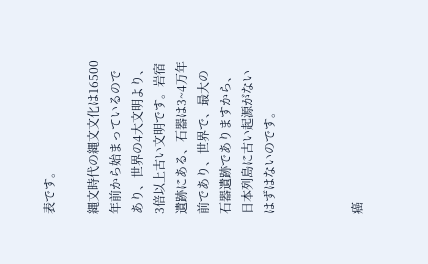表です。

縄文時代の縄文文化は16500年前から始まっているのであり、世界の4大文明より、3倍以上古い文明です。岩宿遺跡にある、石器は3~4万年前であり、世界で、最大の石器遺跡でありますから、日本列島に古い起源がないはずはないのです。



癌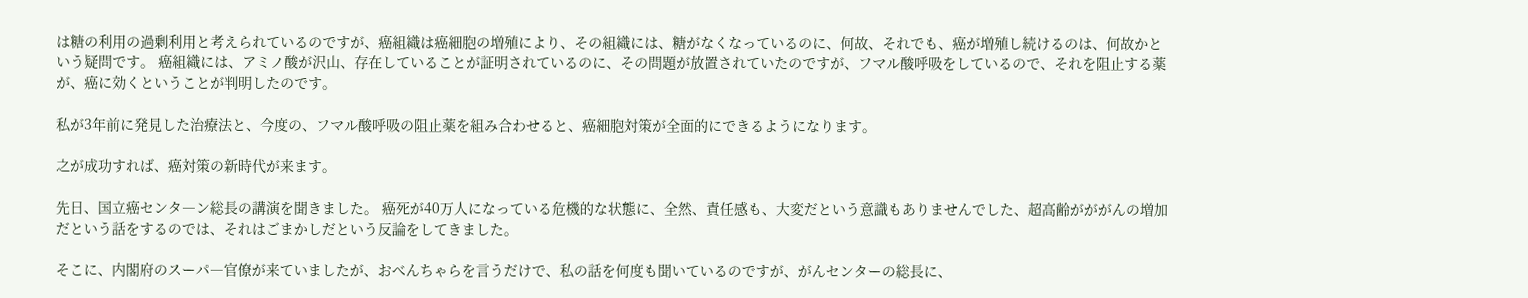は糖の利用の過剰利用と考えられているのですが、癌組織は癌細胞の増殖により、その組織には、糖がなくなっているのに、何故、それでも、癌が増殖し続けるのは、何故かという疑問です。 癌組織には、アミノ酸が沢山、存在していることが証明されているのに、その問題が放置されていたのですが、フマル酸呼吸をしているので、それを阻止する薬が、癌に効くということが判明したのです。

私が3年前に発見した治療法と、今度の、フマル酸呼吸の阻止薬を組み合わせると、癌細胞対策が全面的にできるようになります。

之が成功すれば、癌対策の新時代が来ます。

先日、国立癌センタ―ン総長の講演を聞きました。 癌死が40万人になっている危機的な状態に、全然、責任感も、大変だという意識もありませんでした、超高齢がががんの増加だという話をするのでは、それはごまかしだという反論をしてきました。

そこに、内閣府のスーパ―官僚が来ていましたが、おべんちゃらを言うだけで、私の話を何度も聞いているのですが、がんセンターの総長に、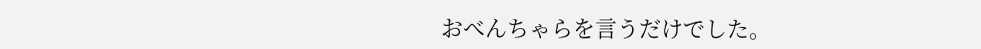おべんちゃらを言うだけでした。